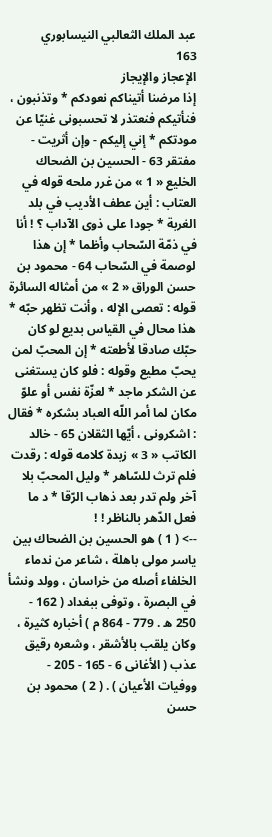عبد الملك الثعالبي النيسابوري
163
الإعجاز والإيجاز
إذا مرضنا أتيناكم نعودكم * وتذنبون ، فنأتيكم فنعتذر لا تحسبونى غنيّا عن مودتكم * إني إليكم - وإن أثريت - مفتقر 63 - الحسين بن الضحاك الخليع « 1 » من غرر ملحه قوله في العتاب : أين عطف الأديب في بلد الغربة * جودا على ذوى الآداب ؟ ! أنا في ذمّة السّحاب وأظما * إن هذا لوصمة في السّحاب 64 - محمود بن حسن الوراق « 2 » من أمثاله السائرة قوله : تعصى الإله ، وأنت تظهر حبّه * هذا محال في القياس بديع لو كان حبّك صادقا لأطعته * إن المحبّ لمن يحبّ مطيع وقوله : فلو كان يستغنى عن الشكر ماجد * لعزّة نفس أو علوّ مكان لما أمر اللّه العباد بشكره * فقال : اشكرونى ، أيّها الثقلان 65 - خالد الكاتب « 3 » زبدة كلامه قوله : رقدت فلم ترث للسّاهر * وليل المحبّ بلا آخر ولم تدر بعد ذهاب الرّقا * د ما فعل الدّهر بالناظر ! !
--> ( 1 ) هو الحسين بن الضحاك بين ياسر مولى باهلة ، شاعر من ندماء الخلفاء أصله من خراسان ، وولد ونشأ في البصرة ، وتوفى ببغداد ( 162 - 250 ه . 779 - 864 م ) أخباره كثيرة ، وكان يلقب بالأشقر ، وشعره رقيق عذب ( الأغانى 6 - 165 - 205 - ووفيات الأعيان ) . ( 2 ) محمود بن حسن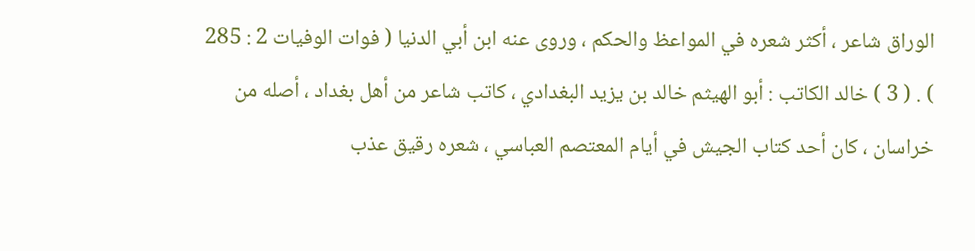الوراق شاعر ، أكثر شعره في المواعظ والحكم ، وروى عنه ابن أبي الدنيا ( فوات الوفيات 2 : 285 ) . ( 3 ) خالد الكاتب : أبو الهيثم خالد بن يزيد البغدادي ، كاتب شاعر من أهل بغداد ، أصله من خراسان ، كان أحد كتاب الجيش في أيام المعتصم العباسي ، شعره رقيق عذب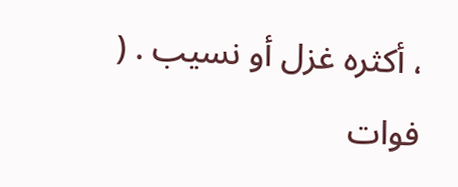، أكثره غزل أو نسيب . ( فوات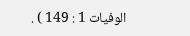الوفيات 1 : 149 ) .